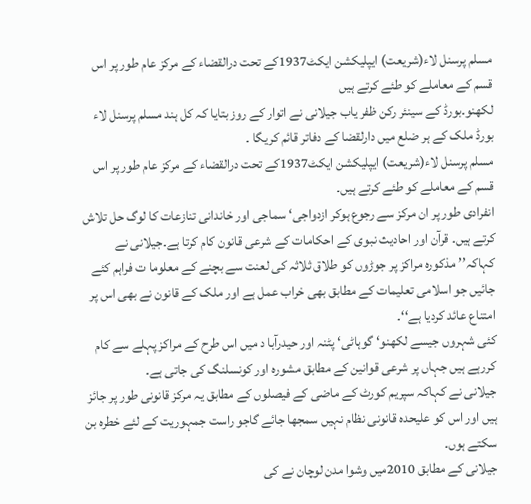مسلم پرسنل لاء(شریعت) ایپلیکشن ایکٹ1937کے تحت درالقضاء کے مرکز عام طور پر اس قسم کے معاملے کو طئے کرتے ہیں
لکھنو۔بورڈ کے سینئر رکن ظفر یاب جیلانی نے اتوار کے روز بتایا کہ کل ہند مسلم پرسنل لاء بورڈ ملک کے ہر ضلع میں دارلقضا کے دفاتر قائم کریگا ۔
مسلم پرسنل لاء(شریعت) ایپلیکشن ایکٹ1937کے تحت درالقضاء کے مرکز عام طور پر اس قسم کے معاملے کو طئے کرتے ہیں۔
انفرادی طور پر ان مرکز سے رجوع ہوکر ازدواجی‘ سماجی اور خاندانی تنازعات کا لوگ حل تلاش کرتے ہیں۔ قرآن اور احادیث نبوی کے احکامات کے شرعی قانون کام کرتا ہے۔جیلانی نے کہاکہ’’ مذکورہ مراکز پر جوڑوں کو طلاق ثلاثہ کی لعنت سے بچنے کے معلوما ت فراہم کئے جائیں جو اسلامی تعلیمات کے مطابق بھی خراب عمل ہے اور ملک کے قانون نے بھی اس پر امتناع عائد کردیا ہے‘‘۔
کئی شہروں جیسے لکھنو‘ گوہاٹی‘ پٹنہ اور حیدرآبا د میں اس طرح کے مراکز پہلے سے کام کررہے ہیں جہاں پر شرعی قوانین کے مطابق مشورہ اور کونسلنگ کی جاتی ہے۔
جیلانی نے کہاکہ سپریم کورٹ کے ماضی کے فیصلوں کے مطابق یہ مرکز قانونی طور پر جائز ہیں اور اس کو علیحدہ قانونی نظام نہیں سمجھا جائے گاجو راست جمہوریت کے لئے خطرہ بن سکتے ہوں۔
جیلانی کے مطابق 2010میں وشوا مدن لوچان نے کی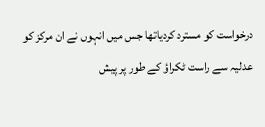درخواست کو مسترد کردیاتھا جس میں انہوں نے ان مرکز کو عدلیہ سے راست ٹکراؤ کے طور پر پیش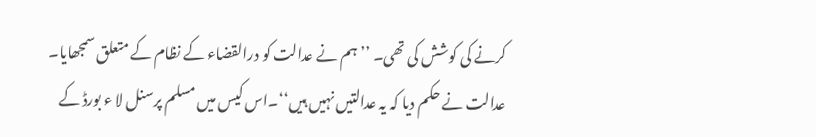کرنے کی کوشش کی تھی۔ ’’ ہم نے عدالت کو درالقضاء کے نظام کے متعلق سمجھایا۔
عدالت نے حکم دیا کہ یہ عدالتیں نہیں ہیں‘‘۔اس کیس میں مسلم پرسنل لا ء بورڈ کے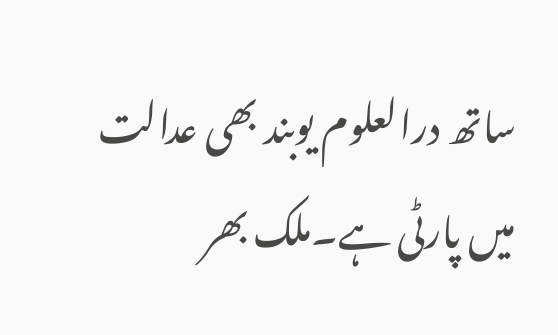ساتھ درالعلوم یوبند بھی عدالت میں پارٹی ہے۔ملک بھر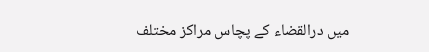میں درالقضاء کے پچاس مراکز مختلف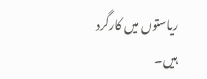ریاستوں میں کارگرد ہیں۔